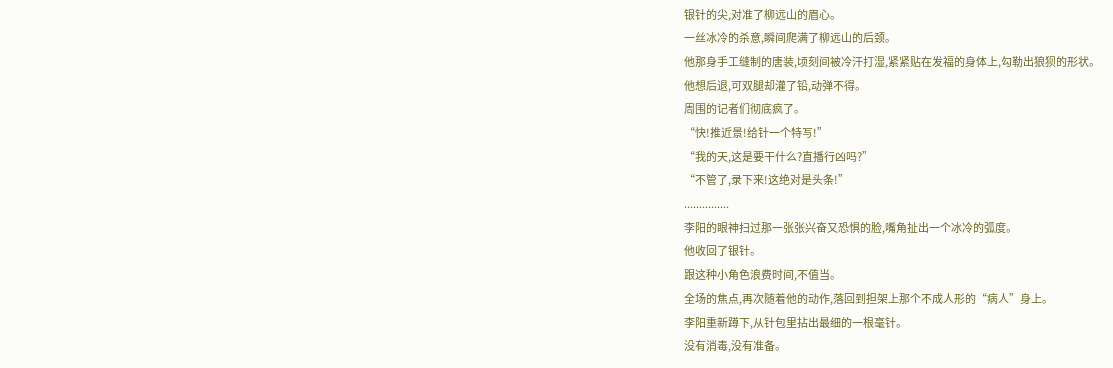银针的尖,对准了柳远山的眉心。
一丝冰冷的杀意,瞬间爬满了柳远山的后颈。
他那身手工缝制的唐装,顷刻间被冷汗打湿,紧紧贴在发福的身体上,勾勒出狼狈的形状。
他想后退,可双腿却灌了铅,动弹不得。
周围的记者们彻底疯了。
“快!推近景!给针一个特写!”
“我的天,这是要干什么?直播行凶吗?”
“不管了,录下来!这绝对是头条!”
...............
李阳的眼神扫过那一张张兴奋又恐惧的脸,嘴角扯出一个冰冷的弧度。
他收回了银针。
跟这种小角色浪费时间,不值当。
全场的焦点,再次随着他的动作,落回到担架上那个不成人形的“病人”身上。
李阳重新蹲下,从针包里拈出最细的一根毫针。
没有消毒,没有准备。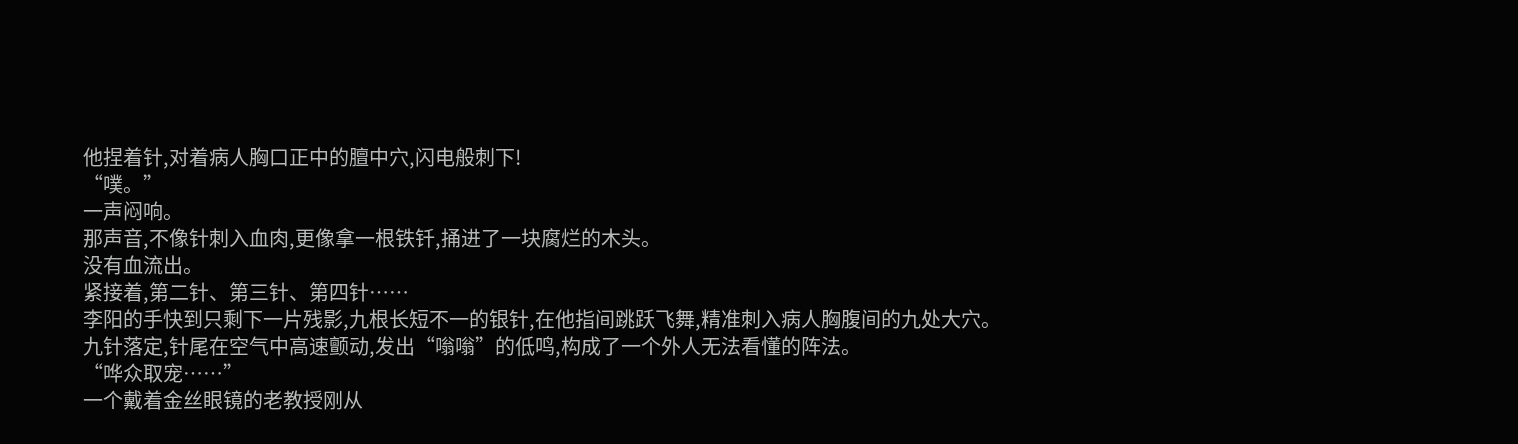他捏着针,对着病人胸口正中的膻中穴,闪电般刺下!
“噗。”
一声闷响。
那声音,不像针刺入血肉,更像拿一根铁钎,捅进了一块腐烂的木头。
没有血流出。
紧接着,第二针、第三针、第四针……
李阳的手快到只剩下一片残影,九根长短不一的银针,在他指间跳跃飞舞,精准刺入病人胸腹间的九处大穴。
九针落定,针尾在空气中高速颤动,发出“嗡嗡”的低鸣,构成了一个外人无法看懂的阵法。
“哗众取宠……”
一个戴着金丝眼镜的老教授刚从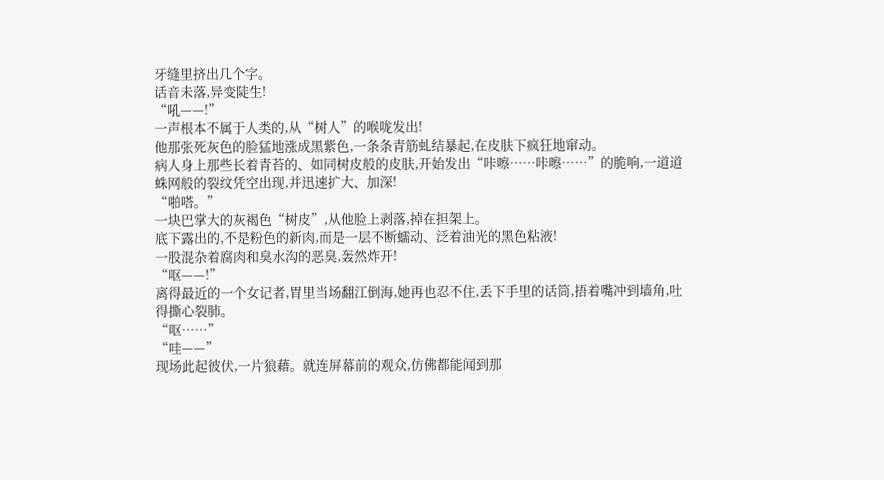牙缝里挤出几个字。
话音未落,异变陡生!
“吼——!”
一声根本不属于人类的,从“树人”的喉咙发出!
他那张死灰色的脸猛地涨成黑紫色,一条条青筋虬结暴起,在皮肤下疯狂地窜动。
病人身上那些长着青苔的、如同树皮般的皮肤,开始发出“咔嚓……咔嚓……”的脆响,一道道蛛网般的裂纹凭空出现,并迅速扩大、加深!
“啪嗒。”
一块巴掌大的灰褐色“树皮”,从他脸上剥落,掉在担架上。
底下露出的,不是粉色的新肉,而是一层不断蠕动、泛着油光的黑色粘液!
一股混杂着腐肉和臭水沟的恶臭,轰然炸开!
“呕——!”
离得最近的一个女记者,胃里当场翻江倒海,她再也忍不住,丢下手里的话筒,捂着嘴冲到墙角,吐得撕心裂肺。
“呕……”
“哇——”
现场此起彼伏,一片狼藉。就连屏幕前的观众,仿佛都能闻到那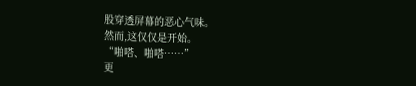股穿透屏幕的恶心气味。
然而,这仅仅是开始。
“啪嗒、啪嗒……”
更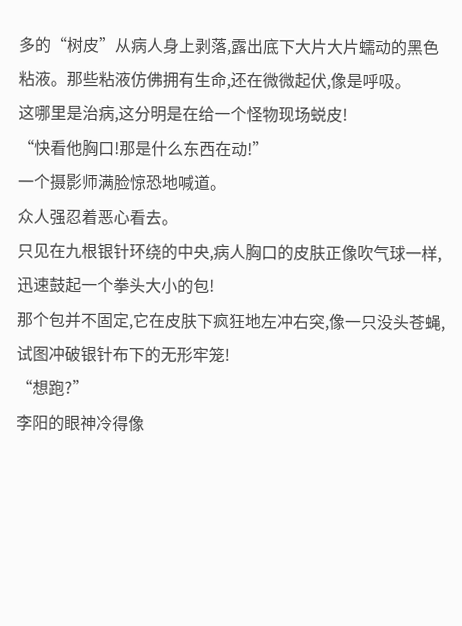多的“树皮”从病人身上剥落,露出底下大片大片蠕动的黑色粘液。那些粘液仿佛拥有生命,还在微微起伏,像是呼吸。
这哪里是治病,这分明是在给一个怪物现场蜕皮!
“快看他胸口!那是什么东西在动!”
一个摄影师满脸惊恐地喊道。
众人强忍着恶心看去。
只见在九根银针环绕的中央,病人胸口的皮肤正像吹气球一样,迅速鼓起一个拳头大小的包!
那个包并不固定,它在皮肤下疯狂地左冲右突,像一只没头苍蝇,试图冲破银针布下的无形牢笼!
“想跑?”
李阳的眼神冷得像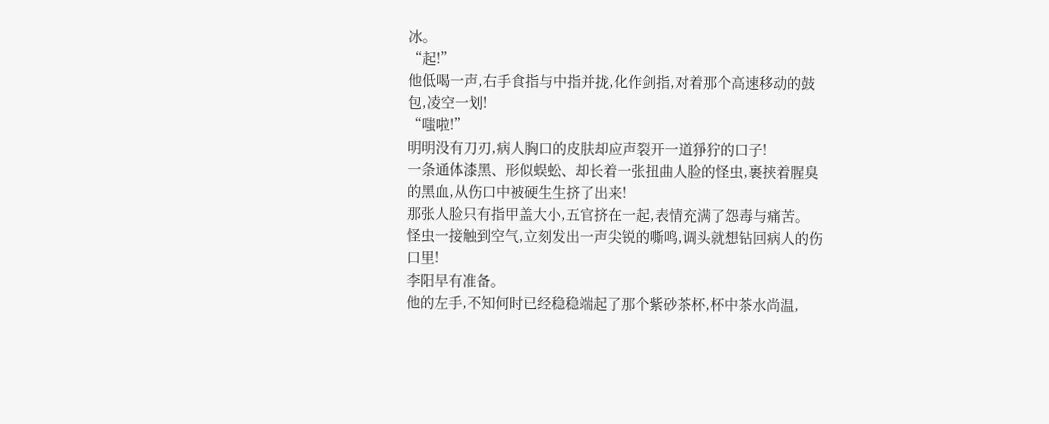冰。
“起!”
他低喝一声,右手食指与中指并拢,化作剑指,对着那个高速移动的鼓包,凌空一划!
“嗤啦!”
明明没有刀刃,病人胸口的皮肤却应声裂开一道猙狞的口子!
一条通体漆黑、形似蜈蚣、却长着一张扭曲人脸的怪虫,裹挟着腥臭的黑血,从伤口中被硬生生挤了出来!
那张人脸只有指甲盖大小,五官挤在一起,表情充满了怨毒与痛苦。
怪虫一接触到空气,立刻发出一声尖锐的嘶鸣,调头就想钻回病人的伤口里!
李阳早有准备。
他的左手,不知何时已经稳稳端起了那个紫砂茶杯,杯中茶水尚温,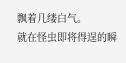飘着几缕白气。
就在怪虫即将得逞的瞬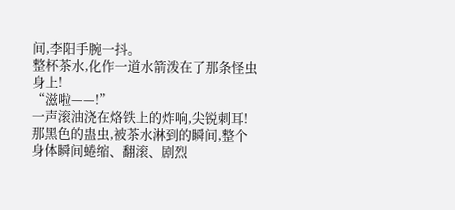间,李阳手腕一抖。
整杯茶水,化作一道水箭泼在了那条怪虫身上!
“滋啦——!”
一声滚油浇在烙铁上的炸响,尖锐刺耳!
那黑色的蛊虫,被茶水淋到的瞬间,整个身体瞬间蜷缩、翻滚、剧烈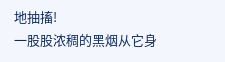地抽搐!
一股股浓稠的黑烟从它身